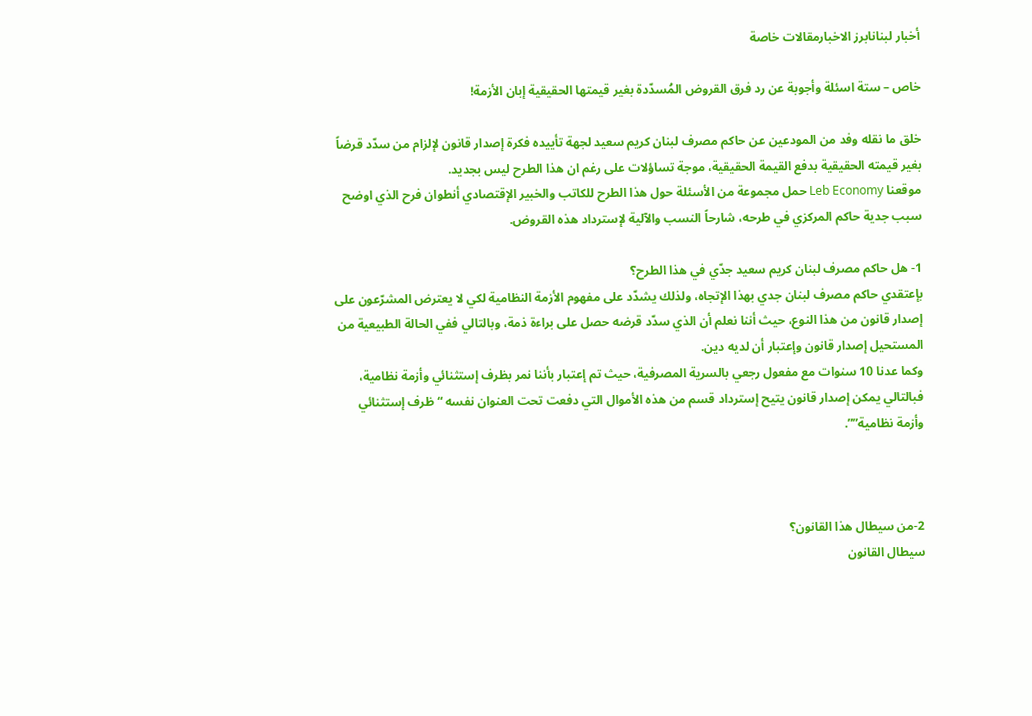أخبار لبنانابرز الاخبارمقالات خاصة

خاص – ستة اسئلة وأجوبة عن رد فرق القروض المُسدّدة بغير قيمتها الحقيقية إبان الأزمة!

خلق ما نقله وفد من المودعين عن حاكم مصرف لبنان كريم سعيد لجهة تأييده فكرة إصدار قانون لإلزام من سدّد قرضاً بغير قيمته الحقيقية بدفع القيمة الحقيقية، موجة تساؤلات على رغم ان هذا الطرح ليس بجديد.
موقعنا Leb Economy حمل مجموعة من الأسئلة حول هذا الطرح للكاتب والخبير الإقتصادي أنطوان فرح الذي اوضح سبب جدية حاكم المركزي في طرحه، شارحاً النسب والآلية لإسترداد هذه القروض.

1- هل حاكم مصرف لبنان كريم سعيد جدّي في هذا الطرح؟
بإعتقدي حاكم مصرف لبنان جدي بهذا الإتجاه، ولذلك يشدّد على مفهوم الأزمة النظامية لكي لا يعترض المشرّعون على إصدار قانون من هذا النوع، حيث أننا نعلم أن الذي سدّد قرضه حصل على براءة ذمة، وبالتالي ففي الحالة الطبيعية من المستحيل إصدار قانون وإعتبار أن لديه دين.
وكما عدنا 10 سنوات مع مفعول رجعي بالسرية المصرفية، حيث تم إعتبار بأننا نمر بظرف إستثنائي وأزمة نظامية، فبالتالي يمكن إصدار قانون يتيح إسترداد قسم من هذه الأموال التي دفعت تحت العنوان نفسه “ظرف إستثنائي وأزمة نظامية””.



2-من سيطال هذا القانون؟
سيطال القانون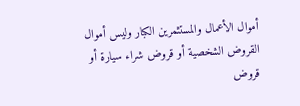أموال الأعمال والمستثمرين الكبار وليس أموال القروض الشخصية أو قروض شراء سيارة أو قروض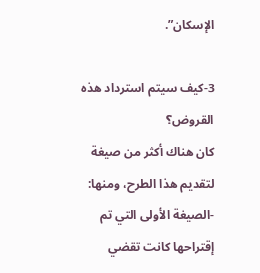الإسكان”.

3-كيف سيتم استرداد هذه القروض؟
كان هناك أكثر من صيغة لتقديم هذا الطرح، ومنها:
-الصيغة الأولى التي تم إقتراحها كانت تقضي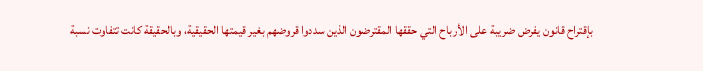بإقتراح قانون يفرض ضريبة على الأرباح التي حققها المقترضون الذين سددوا قروضهم بغير قيمتها الحقيقية، وبالحقيقة كانت تتفاوت نسبة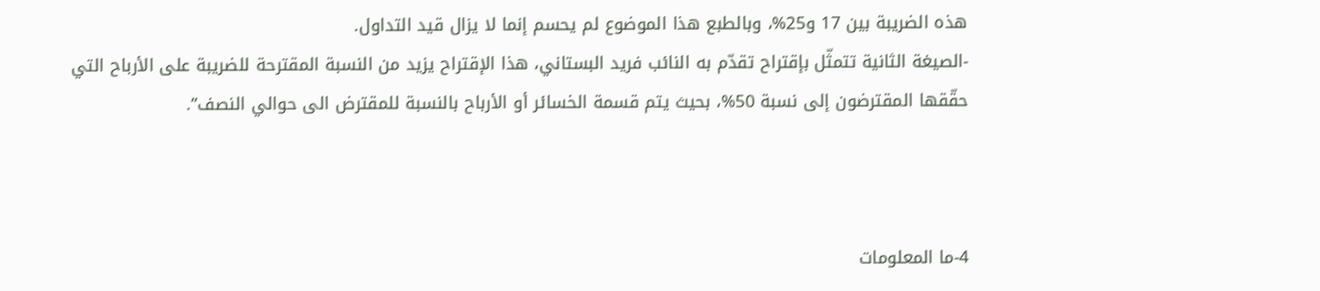هذه الضريبة بين 17 و25%، وبالطبع هذا الموضوع لم يحسم إنما لا يزال قيد التداول.
-الصيغة الثانية تتمثّل بإقتراح تقدّم به النائب فريد البستاني، هذا الإقتراح يزيد من النسبة المقترحة للضريبة على الأرباح التي حقّقها المقترضون إلى نسبة 50%، بحيث يتم قسمة الخسائر أو الأرباح بالنسبة للمقترض الى حوالي النصف”.



4-ما المعلومات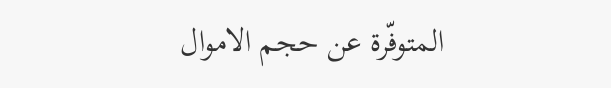المتوفّرة عن حجم الاموال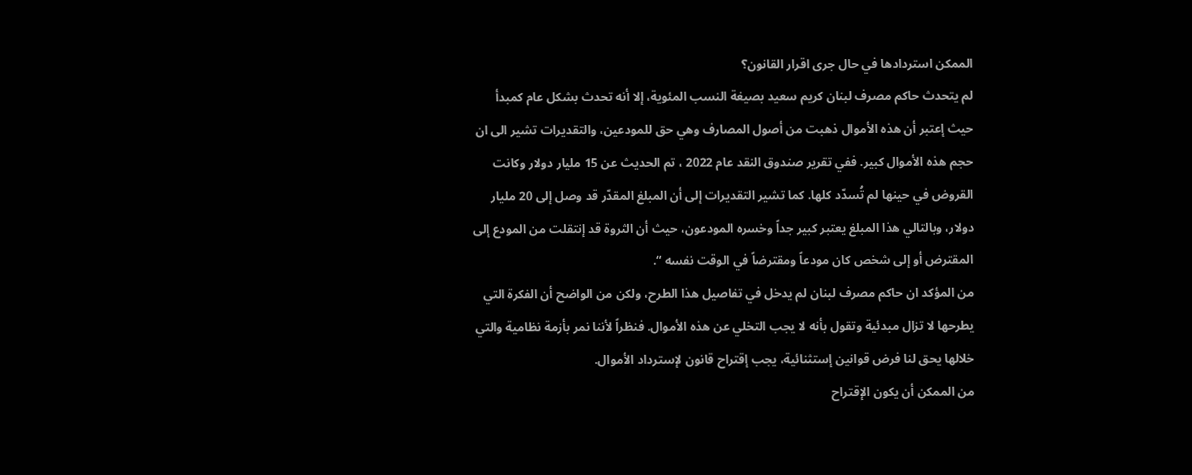الممكن استردادها في حال جرى اقرار القانون؟
لم يتحدث حاكم مصرف لبنان كريم سعيد بصيغة النسب المئوية، إلا أنه تحدث بشكل عام كمبدأ حيث إعتبر أن هذه الأموال ذهبت من أصول المصارف وهي حق للمودعين، والتقديرات تشير الى ان حجم هذه الأموال كبير. ففي تقرير صندوق النقد عام 2022 ، تم الحديث عن 15 مليار دولار وكانت القروض في حينها لم تُسدّد كلها. كما تشير التقديرات إلى أن المبلغ المقدّر قد وصل إلى 20 مليار دولار، وبالتالي هذا المبلغ يعتبر كبير جداً وخسره المودعون، حيث أن الثروة قد إنتقلت من المودع إلى المقترض أو إلى شخص كان مودعاً ومقترضاً في الوقت نفسه “.
من المؤكد ان حاكم مصرف لبنان لم يدخل في تفاصيل هذا الطرح، ولكن من الواضح أن الفكرة التي يطرحها لا تزال مبدئية وتقول بأنه لا يجب التخلي عن هذه الأموال. فنظراً لأننا نمر بأزمة نظامية والتي خلالها يحق لنا فرض قوانين إستثنائية، يجب إقتراح قانون لإسترداد الأموال.
من الممكن أن يكون الإقتراح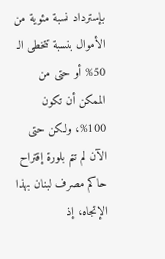بإسترداد نسبة مئوية من الأموال بنسبة تتخطى الـ 50% أو حتى من الممكن أن تكون 100%، ولكن حتى الآن لم تتم بلورة إقتراح حاكم مصرف لبنان بهذا الإتجاه، إذ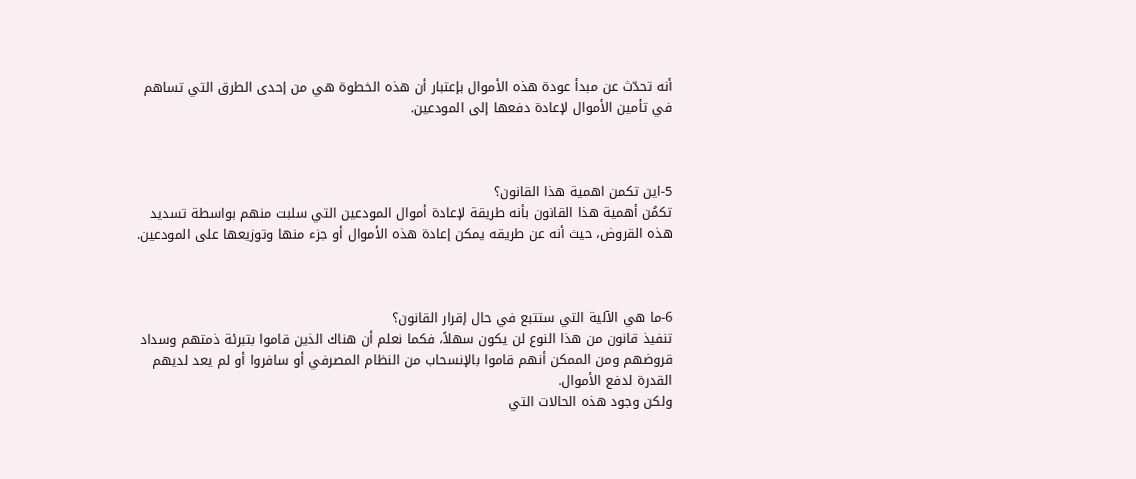أنه تحدّث عن مبدأ عودة هذه الأموال بإعتبار أن هذه الخطوة هي من إحدى الطرق التي تساهم في تأمين الأموال لإعادة دفعها إلى المودعين.



5-اين تكمن اهمية هذا القانون؟
تكمُن أهمية هذا القانون بأنه طريقة لإعادة أموال المودعين التي سلبت منهم بواسطة تسديد هذه القروض، حيث أنه عن طريقه يمكن إعادة هذه الأموال أو جزء منها وتوزيعها على المودعين.



6-ما هي الآلية التي ستتبع في حال إقرار القانون؟
تنفيذ قانون من هذا النوع لن يكون سهلاً، فكما نعلم أن هناك الذين قاموا بتبرئة ذمتهم وسداد قروضهم ومن الممكن أنهم قاموا بالإنسحاب من النظام المصرفي أو سافروا أو لم يعد لديهم القدرة لدفع الأموال.
ولكن وجود هذه الحالات التي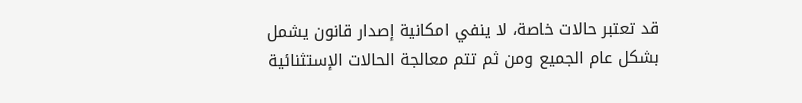قد تعتبر حالات خاصة، لا ينفي امكانية إصدار قانون يشمل بشكل عام الجميع ومن ثم تتم معالجة الحالات الإستثنائية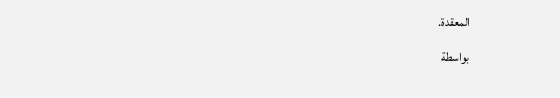المعقدة.

بواسطة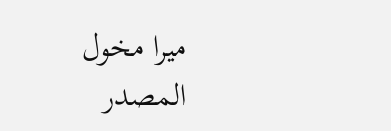ميرا مخول
المصدر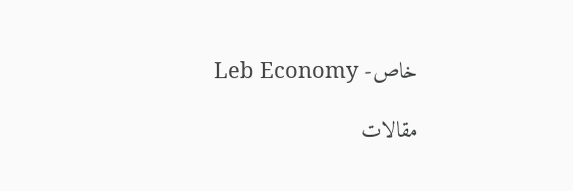خاص- Leb Economy

مقالات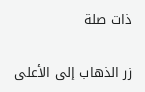ذات صلة

زر الذهاب إلى الأعلى